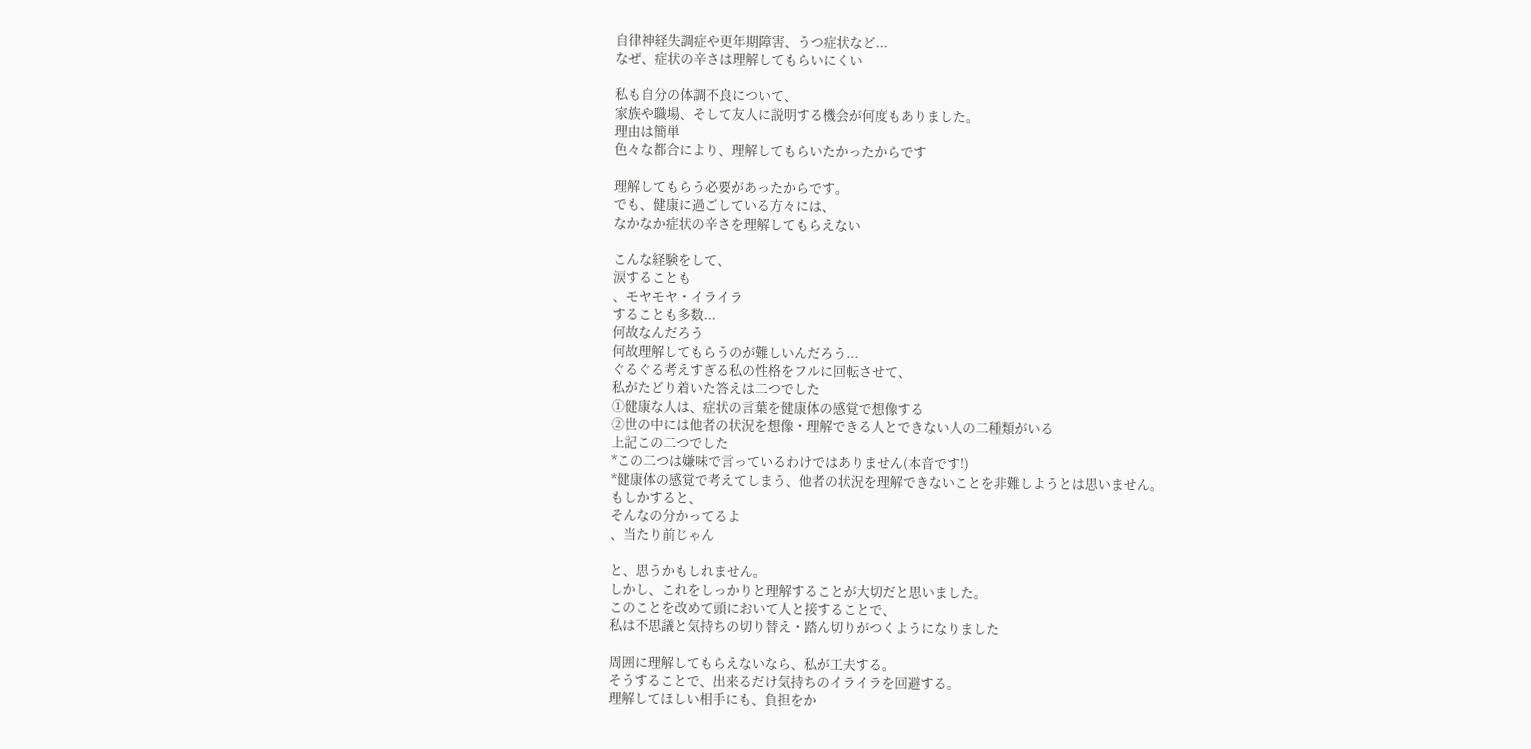自律神経失調症や更年期障害、うつ症状など...
なぜ、症状の辛さは理解してもらいにくい

私も自分の体調不良について、
家族や職場、そして友人に説明する機会が何度もありました。
理由は簡単
色々な都合により、理解してもらいたかったからです

理解してもらう必要があったからです。
でも、健康に過ごしている方々には、
なかなか症状の辛さを理解してもらえない

こんな経験をして、
涙することも
、モヤモヤ・イライラ
することも多数...
何故なんだろう
何故理解してもらうのが難しいんだろう...
ぐるぐる考えすぎる私の性格をフルに回転させて、
私がたどり着いた答えは二つでした
①健康な人は、症状の言葉を健康体の感覚で想像する
②世の中には他者の状況を想像・理解できる人とできない人の二種類がいる
上記この二つでした
*この二つは嫌味で言っているわけではありません(本音です!)
*健康体の感覚で考えてしまう、他者の状況を理解できないことを非難しようとは思いません。
もしかすると、
そんなの分かってるよ
、当たり前じゃん

と、思うかもしれません。
しかし、これをしっかりと理解することが大切だと思いました。
このことを改めて頭において人と接することで、
私は不思議と気持ちの切り替え・踏ん切りがつくようになりました

周囲に理解してもらえないなら、私が工夫する。
そうすることで、出来るだけ気持ちのイライラを回避する。
理解してほしい相手にも、負担をか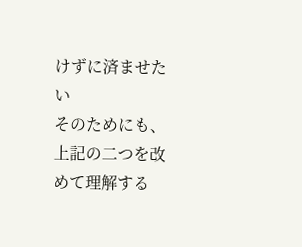けずに済ませたい
そのためにも、上記の二つを改めて理解する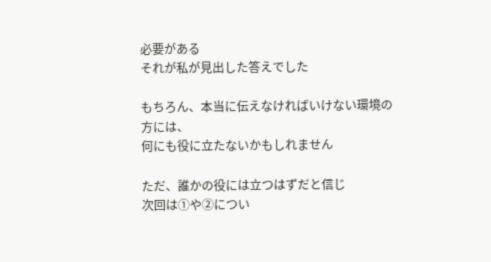必要がある
それが私が見出した答えでした

もちろん、本当に伝えなければいけない環境の方には、
何にも役に立たないかもしれません

ただ、誰かの役には立つはずだと信じ
次回は①や②につい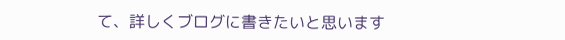て、詳しくブログに書きたいと思います